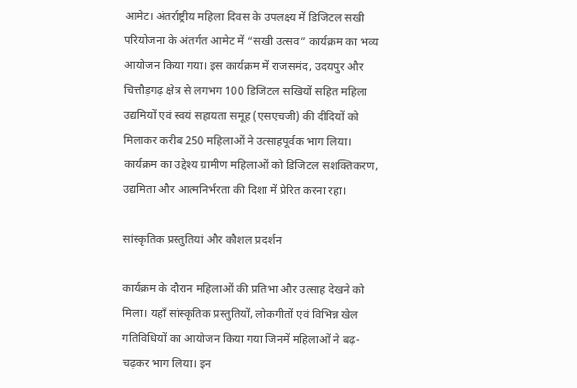आमेट। अंतर्राष्ट्रीय महिला दिवस के उपलक्ष्य में डिजिटल सखी परियोजना के अंतर्गत आमेट में “सखी उत्सव” कार्यक्रम का भव्य आयोजन किया गया। इस कार्यक्रम में राजसमंद, उदयपुर और चित्तौड़गढ़ क्षेत्र से लगभग 100 डिजिटल सखियों सहित महिला उद्यमियों एवं स्वयं सहायता समूह (एसएचजी) की दीदियों को मिलाकर करीब 250 महिलाओं ने उत्साहपूर्वक भाग लिया। कार्यक्रम का उद्देश्य ग्रामीण महिलाओं को डिजिटल सशक्तिकरण, उद्यमिता और आत्मनिर्भरता की दिशा में प्रेरित करना रहा।

सांस्कृतिक प्रस्तुतियां और कौशल प्रदर्शन

कार्यक्रम के दौरान महिलाओं की प्रतिभा और उत्साह देखने को मिला। यहाँ सांस्कृतिक प्रस्तुतियों, लोकगीतों एवं विभिन्न खेल गतिविधियों का आयोजन किया गया जिनमें महिलाओं ने बढ़-चढ़कर भाग लिया। इन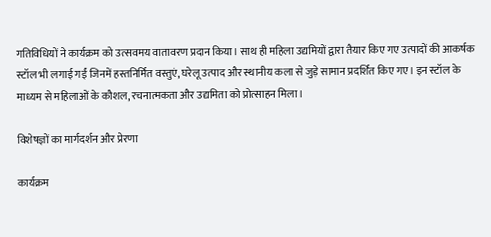गतिविधियों ने कार्यक्रम को उत्सवमय वातावरण प्रदान किया। साथ ही महिला उद्यमियों द्वारा तैयार किए गए उत्पादों की आकर्षक स्टॉल भी लगाई गईं जिनमें हस्तनिर्मित वस्तुएं, घरेलू उत्पाद और स्थानीय कला से जुड़े सामान प्रदर्शित किए गए। इन स्टॉल के माध्यम से महिलाओं के कौशल, रचनात्मकता और उद्यमिता को प्रोत्साहन मिला।

विशेषज्ञों का मार्गदर्शन और प्रेरणा

कार्यक्रम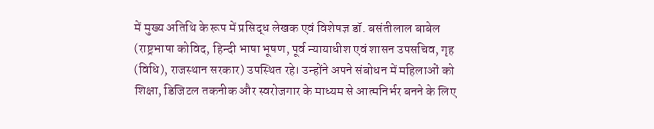में मुख्य अतिथि के रूप में प्रसिद्ध लेखक एवं विशेषज्ञ डॉ. बसंतीलाल बाबेल (राष्ट्रभाषा कोविद, हिन्दी भाषा भूषण, पूर्व न्यायाधीश एवं शासन उपसचिव, गृह (विधि), राजस्थान सरकार) उपस्थित रहे। उन्होंने अपने संबोधन में महिलाओं को शिक्षा, डिजिटल तकनीक और स्वरोजगार के माध्यम से आत्मनिर्भर बनने के लिए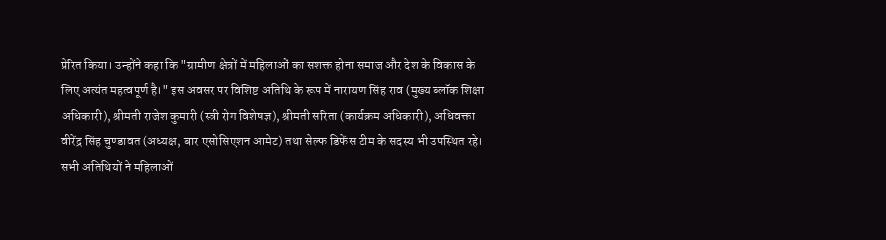प्रेरित किया। उन्होंने कहा कि "ग्रामीण क्षेत्रों में महिलाओं का सशक्त होना समाज और देश के विकास के लिए अत्यंत महत्वपूर्ण है।" इस अवसर पर विशिष्ट अतिथि के रूप में नारायण सिंह राव (मुख्य ब्लॉक शिक्षा अधिकारी), श्रीमती राजेश कुमारी (स्त्री रोग विशेषज्ञ), श्रीमती सरिता (कार्यक्रम अधिकारी), अधिवक्ता वीरेंद्र सिंह चुण्डावत (अध्यक्ष, बार एसोसिएशन आमेट) तथा सेल्फ डिफेंस टीम के सदस्य भी उपस्थित रहे। सभी अतिथियों ने महिलाओं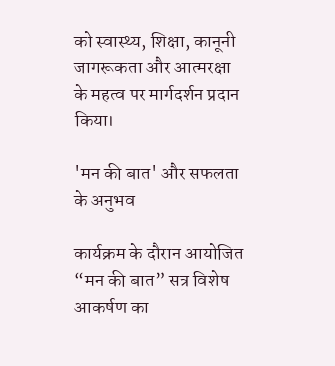को स्वास्थ्य, शिक्षा, कानूनी जागरूकता और आत्मरक्षा के महत्व पर मार्गदर्शन प्रदान किया।

'मन की बात' और सफलता के अनुभव

कार्यक्रम के दौरान आयोजित “मन की बात” सत्र विशेष आकर्षण का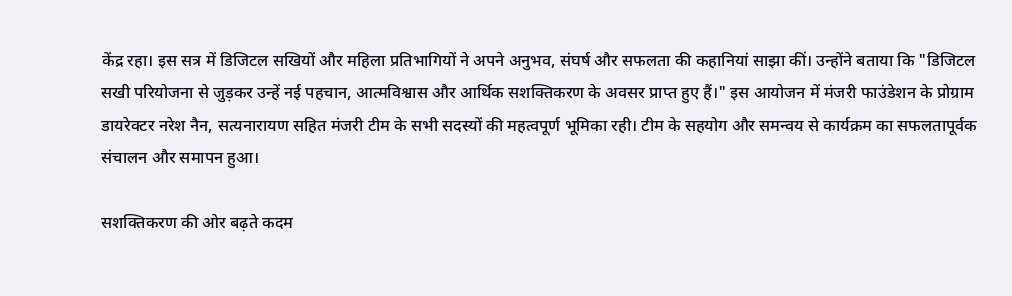केंद्र रहा। इस सत्र में डिजिटल सखियों और महिला प्रतिभागियों ने अपने अनुभव, संघर्ष और सफलता की कहानियां साझा कीं। उन्होंने बताया कि "डिजिटल सखी परियोजना से जुड़कर उन्हें नई पहचान, आत्मविश्वास और आर्थिक सशक्तिकरण के अवसर प्राप्त हुए हैं।" इस आयोजन में मंजरी फाउंडेशन के प्रोग्राम डायरेक्टर नरेश नैन, सत्यनारायण सहित मंजरी टीम के सभी सदस्यों की महत्वपूर्ण भूमिका रही। टीम के सहयोग और समन्वय से कार्यक्रम का सफलतापूर्वक संचालन और समापन हुआ।

सशक्तिकरण की ओर बढ़ते कदम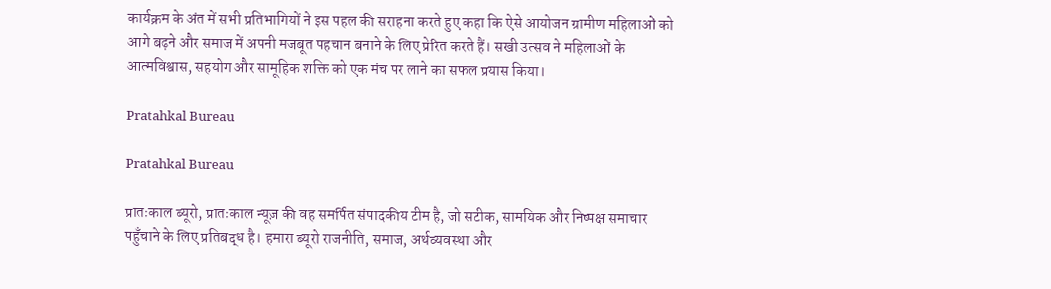कार्यक्रम के अंत में सभी प्रतिभागियों ने इस पहल की सराहना करते हुए कहा कि ऐसे आयोजन ग्रामीण महिलाओं को आगे बढ़ने और समाज में अपनी मजबूत पहचान बनाने के लिए प्रेरित करते हैं। सखी उत्सव ने महिलाओं के आत्मविश्वास, सहयोग और सामूहिक शक्ति को एक मंच पर लाने का सफल प्रयास किया।

Pratahkal Bureau

Pratahkal Bureau

प्रातःकाल ब्यूरो, प्रातःकाल न्यूज़ की वह समर्पित संपादकीय टीम है, जो सटीक, सामयिक और निष्पक्ष समाचार पहुँचाने के लिए प्रतिबद्ध है। हमारा ब्यूरो राजनीति, समाज, अर्थव्यवस्था और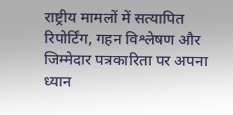राष्ट्रीय मामलों में सत्यापित रिपोर्टिंग, गहन विश्लेषण और जिम्मेदार पत्रकारिता पर अपना ध्यान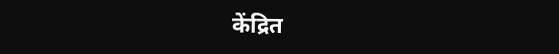केंद्रित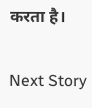करता है।

Next Story